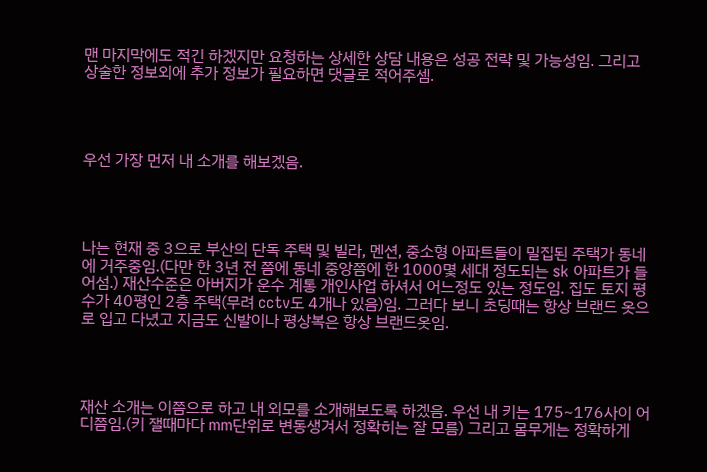맨 마지막에도 적긴 하겠지만 요청하는 상세한 상담 내용은 성공 전략 및 가능성임. 그리고 상술한 정보외에 추가 정보가 필요하면 댓글로 적어주셈.




우선 가장 먼저 내 소개를 해보겠음.




나는 현재 중 3으로 부산의 단독 주택 및 빌라, 멘션, 중소형 아파트들이 밀집된 주택가 동네에 거주중임.(다만 한 3년 전 쯤에 동네 중앙쯤에 한 1000몇 세대 정도되는 sk 아파트가 들어섬.) 재산수준은 아버지가 운수 계통 개인사업 하셔서 어느정도 있는 정도임. 집도 토지 평수가 40평인 2층 주택(무려 cctv도 4개나 있음)임. 그러다 보니 초딩때는 항상 브랜드 옷으로 입고 다녔고 지금도 신발이나 평상복은 항상 브랜드옷임.




재산 소개는 이쯤으로 하고 내 외모를 소개해보도록 하겠음. 우선 내 키는 175~176사이 어디쯤임.(키 잴때마다 mm단위로 변동생겨서 정확히는 잘 모름) 그리고 몸무게는 정확하게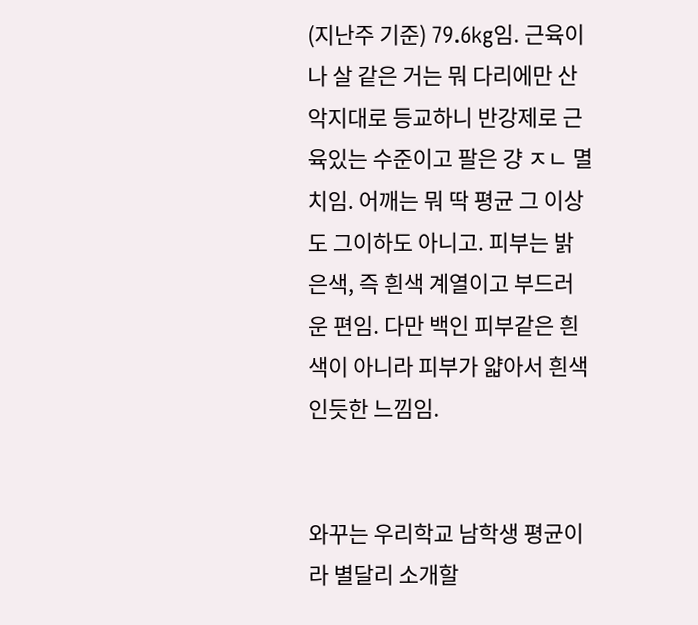(지난주 기준) 79.6kg임. 근육이나 살 같은 거는 뭐 다리에만 산악지대로 등교하니 반강제로 근육있는 수준이고 팔은 걍 ㅈㄴ 멸치임. 어깨는 뭐 딱 평균 그 이상도 그이하도 아니고. 피부는 밝은색, 즉 흰색 계열이고 부드러운 편임. 다만 백인 피부같은 흰색이 아니라 피부가 얇아서 흰색인듯한 느낌임.


와꾸는 우리학교 남학생 평균이라 별달리 소개할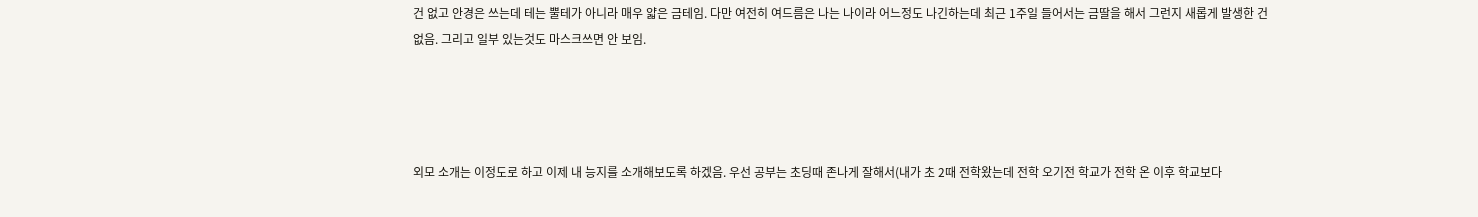건 없고 안경은 쓰는데 테는 뿔테가 아니라 매우 얇은 금테임. 다만 여전히 여드름은 나는 나이라 어느정도 나긴하는데 최근 1주일 들어서는 금딸을 해서 그런지 새롭게 발생한 건 없음. 그리고 일부 있는것도 마스크쓰면 안 보임.




외모 소개는 이정도로 하고 이제 내 능지를 소개해보도록 하겠음. 우선 공부는 초딩때 존나게 잘해서(내가 초 2때 전학왔는데 전학 오기전 학교가 전학 온 이후 학교보다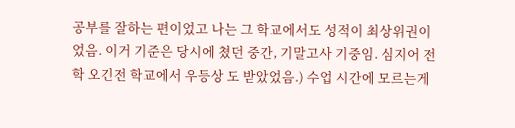공부를 잘하는 편이었고 나는 그 학교에서도 성적이 최상위권이었음. 이거 기준은 당시에 쳤던 중간, 기말고사 기중임. 심지어 전학 오긴전 학교에서 우등상 도 받았었음.) 수업 시간에 모르는게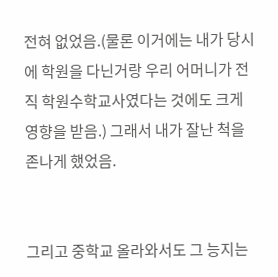전혀 없었음.(물론 이거에는 내가 당시에 학원을 다닌거랑 우리 어머니가 전직 학원수학교사였다는 것에도 크게 영향을 받음.) 그래서 내가 잘난 척을 존나게 했었음.


그리고 중학교 올라와서도 그 능지는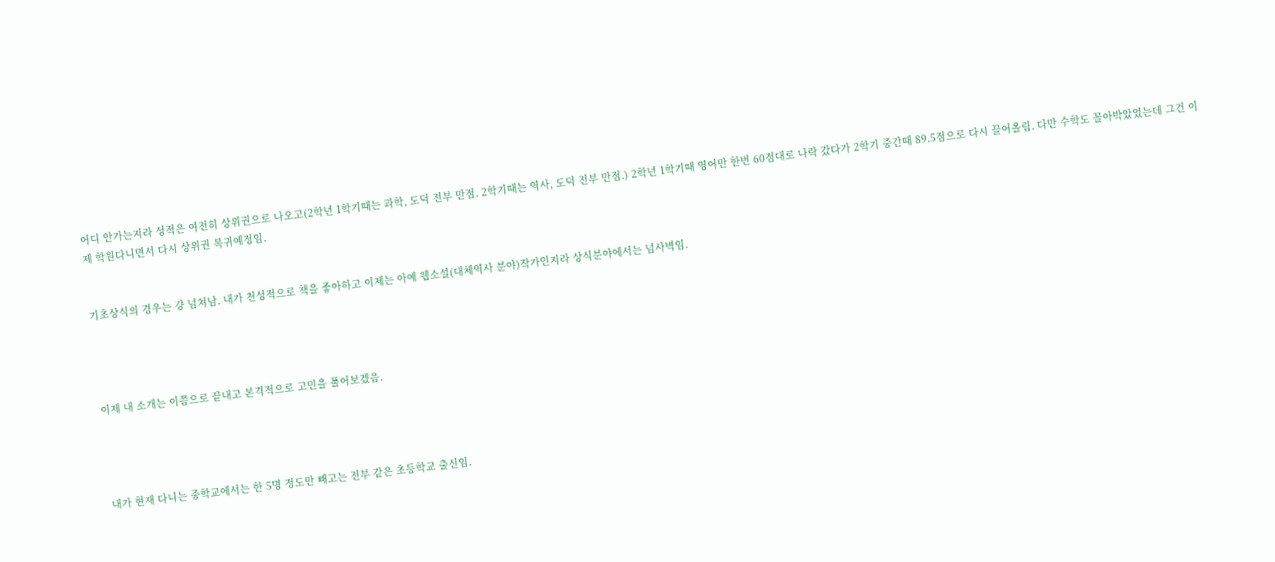어디 안가는지라 성적은 여전히 상위권으로 나오고(2학년 1학기때는 과학, 도덕 전부 만점. 2학기때는 역사, 도덕 전부 만점.) 2학년 1학기때 영어만 한번 60점대로 나락 갔다가 2학기 중간때 89.5점으로 다시 끌어올림. 다만 수학도 꼴아박았었는데 그건 이제 학원다니면서 다시 상위권 복귀예정임.


기초상식의 경우는 걍 넘쳐남. 내가 천성적으로 책을 좋아하고 이제는 아예 웹소설(대체역사 분야)작가인지라 상식분야에서는 넘사벽임.




이제 내 소개는 이쯤으로 끝내고 본격적으로 고민을 풀어보겠음.




내가 현재 다니는 중학교에서는 한 5명 정도만 빼고는 전부 같은 초등학교 출신임.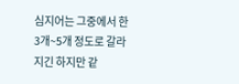심지어는 그중에서 한 3개~5개 정도로 갈라지긴 하지만 같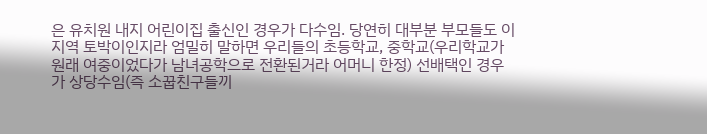은 유치원 내지 어린이집 출신인 경우가 다수임. 당연히 대부분 부모들도 이지역 토박이인지라 엄밀히 말하면 우리들의 초등학교, 중학교(우리학교가 원래 여중이었다가 남녀공학으로 전환된거라 어머니 한정) 선배택인 경우가 상당수임(즉 소꿉친구들끼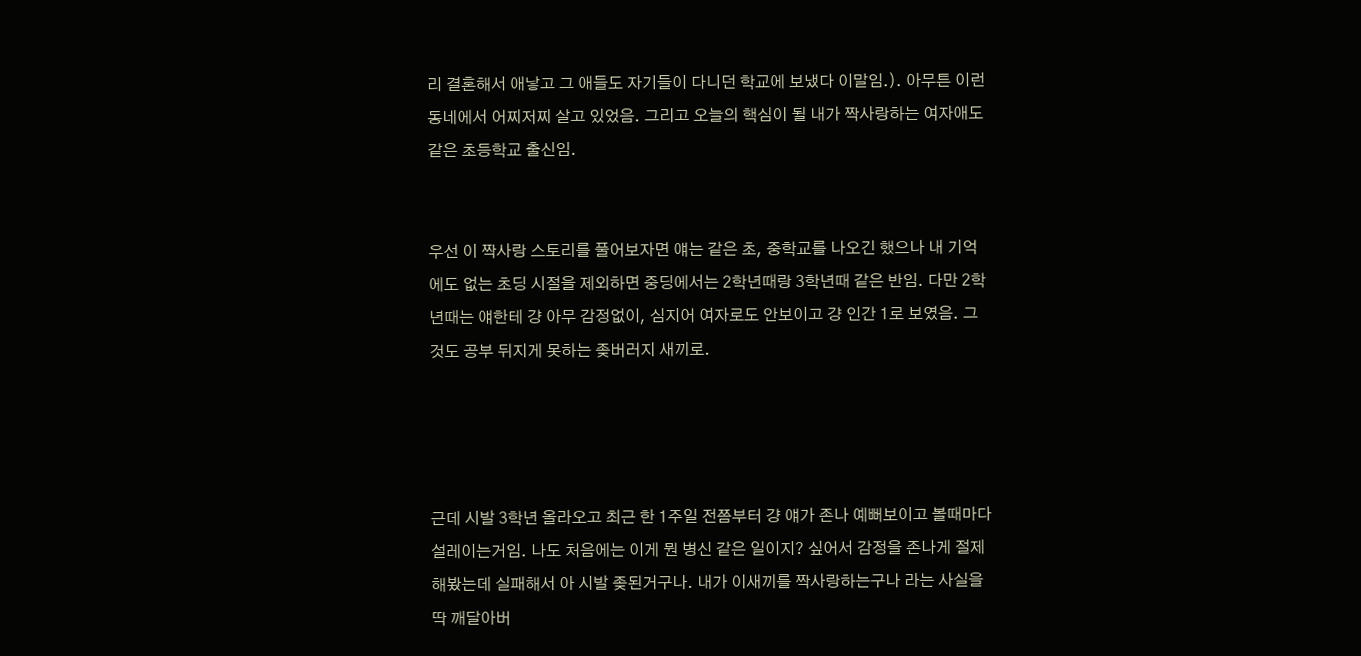리 결혼해서 애낳고 그 애들도 자기들이 다니던 학교에 보냈다 이말임.). 아무튼 이런 동네에서 어찌저찌 살고 있었음. 그리고 오늘의 핵심이 될 내가 짝사랑하는 여자애도 같은 초등학교 출신임.


우선 이 짝사랑 스토리를 풀어보자면 얘는 같은 초, 중학교를 나오긴 했으나 내 기억에도 없는 초딩 시절을 제외하면 중딩에서는 2학년때랑 3학년때 같은 반임. 다만 2학년때는 얘한테 걍 아무 감정없이, 심지어 여자로도 안보이고 걍 인간 1로 보였음. 그것도 공부 뒤지게 못하는 좆버러지 새끼로.




근데 시발 3학년 올라오고 최근 한 1주일 전쯤부터 걍 얘가 존나 예뻐보이고 볼때마다 설레이는거임. 나도 처음에는 이게 뭔 병신 같은 일이지? 싶어서 감정을 존나게 절제해봤는데 실패해서 아 시발 좆된거구나. 내가 이새끼를 짝사랑하는구나 라는 사실을 딱 깨달아버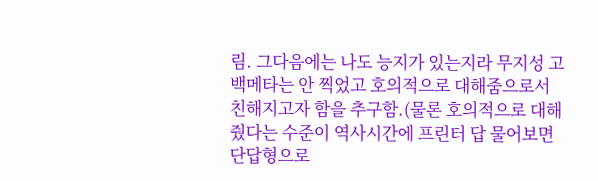림. 그다음에는 나도 능지가 있는지라 무지성 고백메타는 안 찍었고 호의적으로 대해줌으로서 친해지고자 함을 추구함.(물론 호의적으로 대해줬다는 수준이 역사시간에 프린터 답 물어보면 단답형으로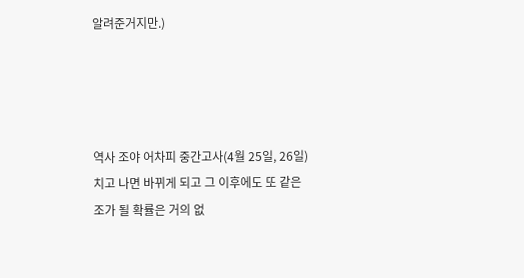알려준거지만.)




역사 조야 어차피 중간고사(4월 25일, 26일)치고 나면 바뀌게 되고 그 이후에도 또 같은 조가 될 확률은 거의 없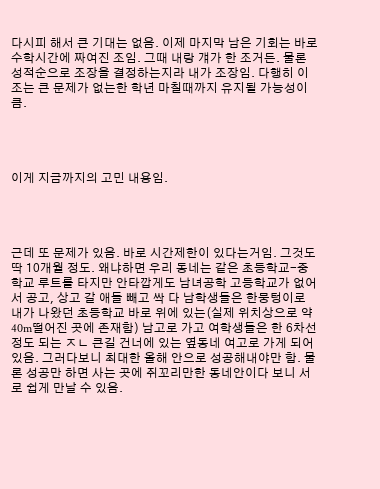다시피 해서 큰 기대는 없음. 이제 마지막 남은 기회는 바로 수학시간에 짜여진 조임. 그때 내랑 걔가 한 조거든. 물론 성적순으로 조장을 결정하는지라 내가 조장임. 다행히 이 조는 큰 문제가 없는한 학년 마칠때까지 유지될 가능성이 큼.




이게 지금까지의 고민 내용임.




근데 또 문제가 있음. 바로 시간제한이 있다는거임. 그것도 딱 10개월 정도. 왜냐하면 우리 동네는 같은 초등학교-중학교 루트를 타지만 안타깝게도 남녀공학 고등학교가 없어서 공고, 상고 갈 애들 빼고 싹 다 남학생들은 한뭉텅이로 내가 나왔던 초등학교 바로 위에 있는(실제 위치상으로 약 40m떨어진 곳에 존재함) 남고로 가고 여학생들은 한 6차선 정도 되는 ㅈㄴ 큰길 건너에 있는 옆동네 여고로 가게 되어 있음. 그러다보니 최대한 올해 안으로 성공해내야만 함. 물론 성공만 하면 사는 곳에 쥐꼬리만한 동네안이다 보니 서로 쉽게 만날 수 있음.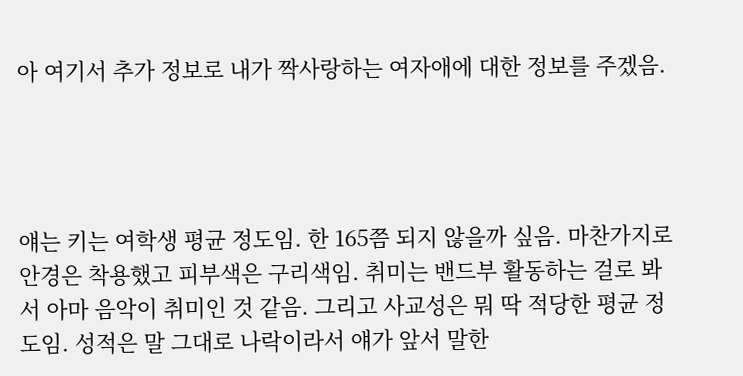아 여기서 추가 정보로 내가 짝사랑하는 여자애에 대한 정보를 주겠음.




얘는 키는 여학생 평균 정도임. 한 165쯤 되지 않을까 싶음. 마찬가지로 안경은 착용했고 피부색은 구리색임. 취미는 밴드부 활동하는 걸로 봐서 아마 음악이 취미인 것 같음. 그리고 사교성은 뭐 딱 적당한 평균 정도임. 성적은 말 그대로 나락이라서 얘가 앞서 말한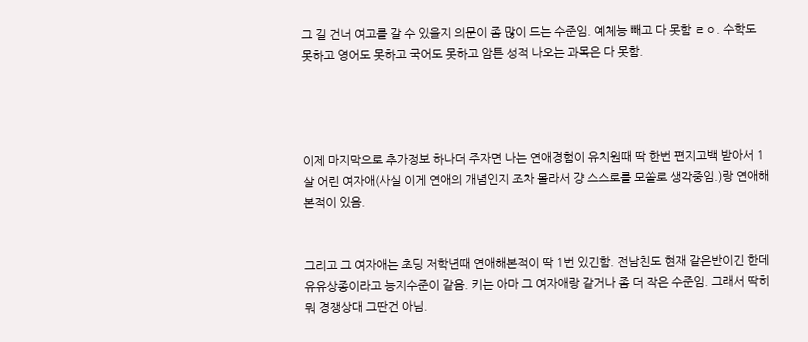그 길 건너 여고를 갈 수 있을지 의문이 좀 많이 드는 수준임. 예체능 빼고 다 못함 ㄹㅇ. 수학도 못하고 영어도 못하고 국어도 못하고 암튼 성적 나오는 과목은 다 못함.




이제 마지막으로 추가정보 하나더 주자면 나는 연애경험이 유치원때 딱 한번 편지고백 받아서 1살 어린 여자애(사실 이게 연애의 개념인지 조차 몰라서 걍 스스로를 모쏠로 생각중임.)랑 연애해본적이 있음.


그리고 그 여자애는 초딩 저학년때 연애해본적이 딱 1번 있긴함. 전남친도 현재 같은반이긴 한데 유유상종이라고 능지수준이 같음. 키는 아마 그 여자애랑 같거나 좀 더 작은 수준임. 그래서 딱히 뭐 경쟁상대 그딴건 아님.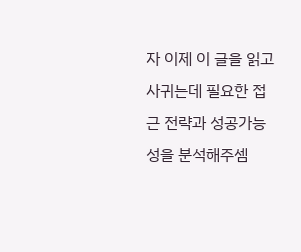자 이제 이 글을 읽고 사귀는데 필요한 접근 전략과 성공가능성을 분석해주셈